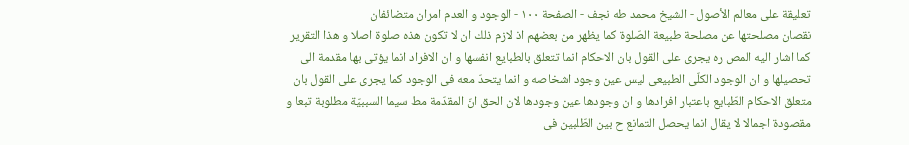تعليقة على معالم الأصول - الشيخ محمد طه نجف - الصفحة ١٠٠ - الوجود و العدم امران متضائفان
نقصان مصلحتها عن مصلحة طبيعة الصّلوة كما يظهر من بعضهم اذ لازم ذلك ان لا تكون هذه صلوة اصلا و هذا التقرير كما اشار اليه المص ره يجرى على القول بان الاحكام انما تتعلق بالطبايع انفسها و ان الافراد انما يؤتى بها مقدمة الى تحصيلها و ان الوجود الكلّى الطبيعى ليس عين وجود اشخاصه و انما يتحدّ معه فى الوجود كما يجرى على القول بان متعلق الاحكام الطّبايع باعتبار افرادها و ان وجودها عين وجودها لان الحق انّ المقدّمة مط سيما السببيّة مطلوبة تبعا و مقصودة اجمالا لا يقال انما يحصل التمانع ح بين الطّلبين فى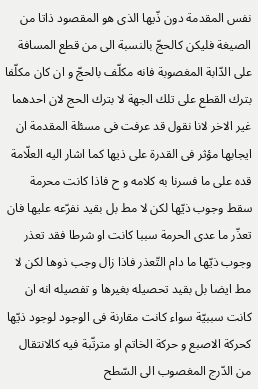نفس المقدمة دون ذّيها الذى هو المقصود ذاتا من الصيغة فليكن كالحجّ بالنسبة الى من قطع المسافة على الدّابة المغصوبة فانه مكلّف بالحجّ و ان كان مكلّفا بترك القطع على تلك الجهة لا بترك الحج لان احدهما غير الاخر لانا نقول قد عرفت فى مسئلة المقدمة ان ايجابها مؤثر فى القدرة على ذيها كما اشار اليه العلّامة قده على ما فسرنا به كلامه و ح فاذا كانت محرمة سقط وجوب ذيّها لكن لا مط بل بقيد نفرّعه عليها فان تعذّر ما عدى الحرمة سببا كانت او شرطا فقد تعذر وجوب ذيّها ما دام التّعذر فاذا زال وجب ذوها لكن لا مط ايضا بل بقيد تحصيله بغيرها و تفصيله انه ان كانت سببيّة سواء كانت مقارنة فى الوجود لوجود ذيّها كحركة الاصبع و حركة الخاتم او مترتّبة فيه كالانتقال من الدّرج المغصوب الى السّطح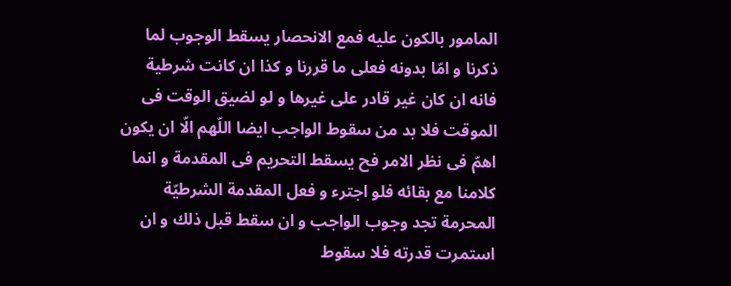المامور بالكون عليه فمع الانحصار يسقط الوجوب لما ذكرنا و امّا بدونه فعلى ما قررنا و كذا ان كانت شرطية فانه ان كان غير قادر على غيرها و لو لضيق الوقت فى الموقت فلا بد من سقوط الواجب ايضا اللّهم الّا ان يكون اهمّ فى نظر الامر فح يسقط التحريم فى المقدمة و انما كلامنا مع بقائه فلو اجترء و فعل المقدمة الشرطيّة المحرمة تجد وجوب الواجب و ان سقط قبل ذلك و ان استمرت قدرته فلا سقوط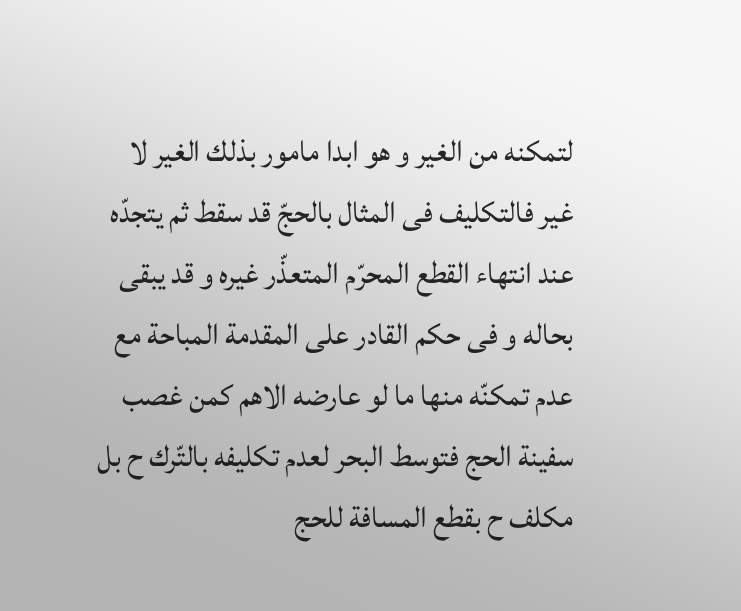لتمكنه من الغير و هو ابدا مامور بذلك الغير لا غير فالتكليف فى المثال بالحجّ قد سقط ثم يتجدّه عند انتهاء القطع المحرّم المتعذّر غيره و قد يبقى بحاله و فى حكم القادر على المقدمة المباحة مع عدم تمكنّه منها ما لو عارضه الاهم كمن غصب سفينة الحج فتوسط البحر لعدم تكليفه بالتّرك ح بل مكلف ح بقطع المسافة للحج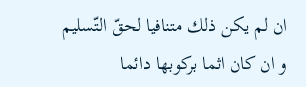ان لم يكن ذلك متنافيا لحقّ التّسليم و ان كان اثما بركوبها دائما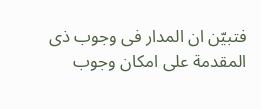فتبيّن ان المدار فى وجوب ذى المقدمة على امكان وجوب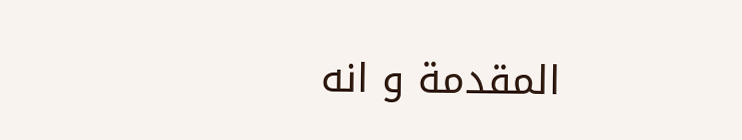المقدمة و انه